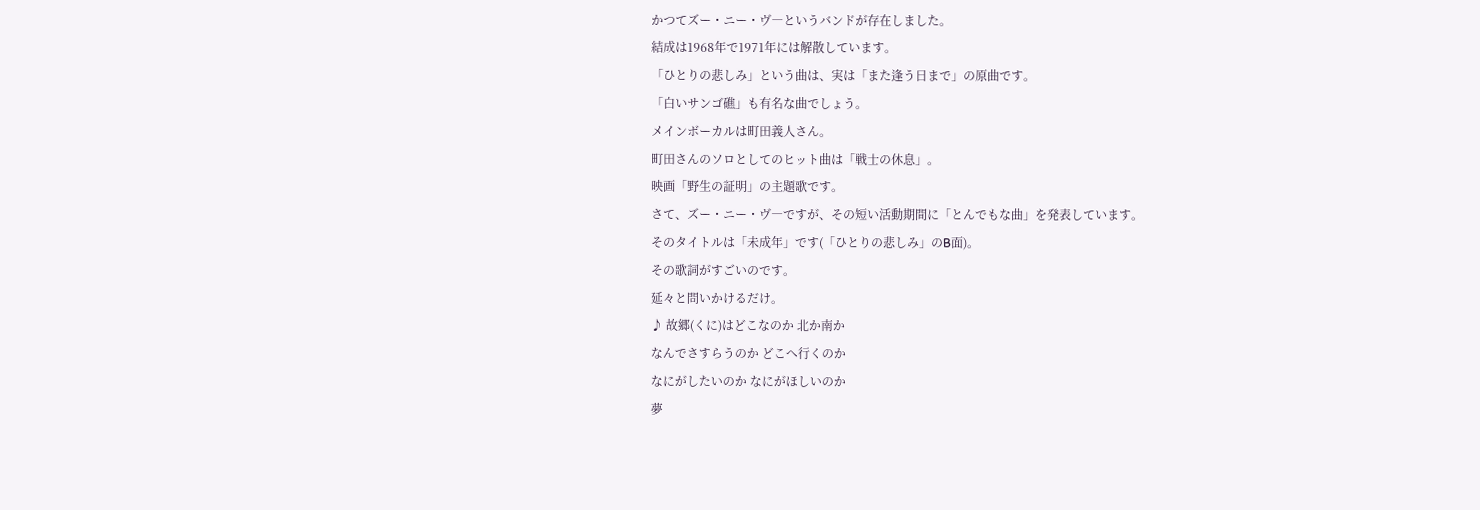かつてズー・ニー・ヴ―というバンドが存在しました。
結成は1968年で1971年には解散しています。
「ひとりの悲しみ」という曲は、実は「また逢う日まで」の原曲です。
「白いサンゴ礁」も有名な曲でしょう。
メインボーカルは町田義人さん。
町田さんのソロとしてのヒット曲は「戦士の休息」。
映画「野生の証明」の主題歌です。
さて、ズー・ニー・ヴ―ですが、その短い活動期間に「とんでもな曲」を発表しています。
そのタイトルは「未成年」です(「ひとりの悲しみ」のB面)。
その歌詞がすごいのです。
延々と問いかけるだけ。
♪ 故郷(くに)はどこなのか 北か南か
なんでさすらうのか どこへ行くのか
なにがしたいのか なにがほしいのか
夢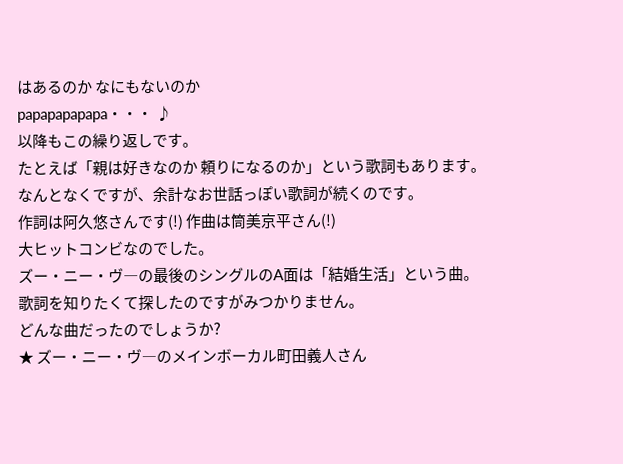はあるのか なにもないのか
papapapapapa・・・ ♪
以降もこの繰り返しです。
たとえば「親は好きなのか 頼りになるのか」という歌詞もあります。
なんとなくですが、余計なお世話っぽい歌詞が続くのです。
作詞は阿久悠さんです(!) 作曲は筒美京平さん(!)
大ヒットコンビなのでした。
ズー・ニー・ヴ―の最後のシングルのA面は「結婚生活」という曲。
歌詞を知りたくて探したのですがみつかりません。
どんな曲だったのでしょうか?
★ ズー・ニー・ヴ―のメインボーカル町田義人さん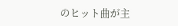のヒット曲が主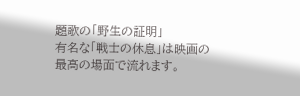題歌の「野生の証明」
有名な「戦士の休息」は映画の最高の場面で流れます。